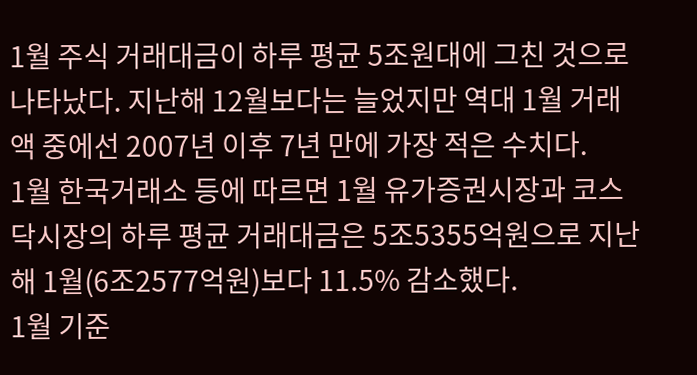1월 주식 거래대금이 하루 평균 5조원대에 그친 것으로 나타났다. 지난해 12월보다는 늘었지만 역대 1월 거래액 중에선 2007년 이후 7년 만에 가장 적은 수치다.
1월 한국거래소 등에 따르면 1월 유가증권시장과 코스닥시장의 하루 평균 거래대금은 5조5355억원으로 지난해 1월(6조2577억원)보다 11.5% 감소했다.
1월 기준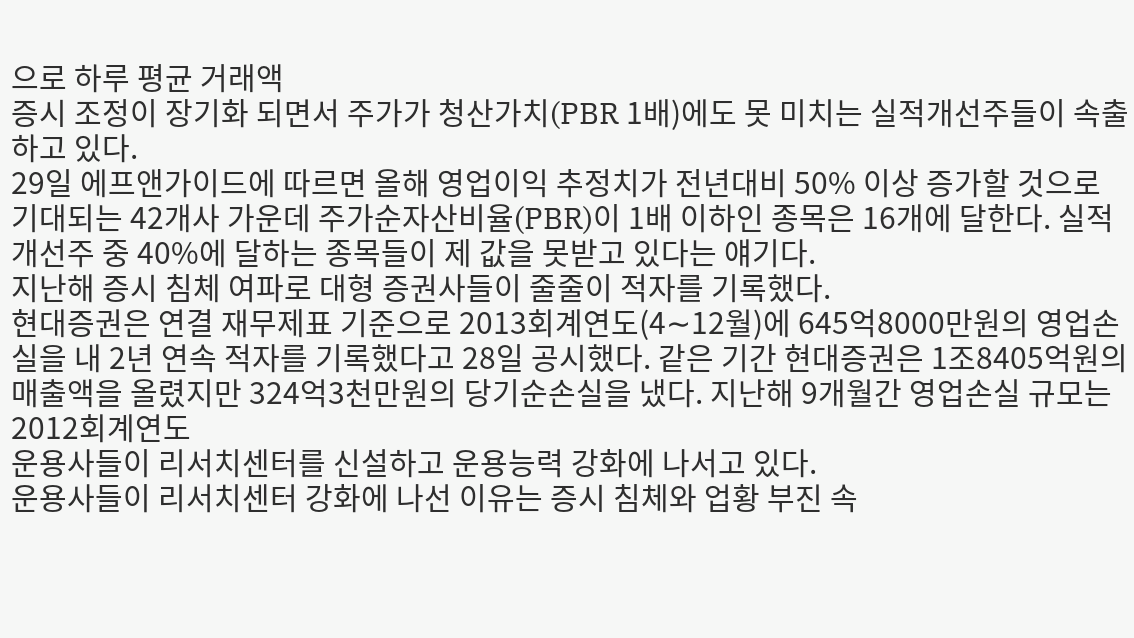으로 하루 평균 거래액
증시 조정이 장기화 되면서 주가가 청산가치(PBR 1배)에도 못 미치는 실적개선주들이 속출하고 있다.
29일 에프앤가이드에 따르면 올해 영업이익 추정치가 전년대비 50% 이상 증가할 것으로 기대되는 42개사 가운데 주가순자산비율(PBR)이 1배 이하인 종목은 16개에 달한다. 실적개선주 중 40%에 달하는 종목들이 제 값을 못받고 있다는 얘기다.
지난해 증시 침체 여파로 대형 증권사들이 줄줄이 적자를 기록했다.
현대증권은 연결 재무제표 기준으로 2013회계연도(4∼12월)에 645억8000만원의 영업손실을 내 2년 연속 적자를 기록했다고 28일 공시했다. 같은 기간 현대증권은 1조8405억원의 매출액을 올렸지만 324억3천만원의 당기순손실을 냈다. 지난해 9개월간 영업손실 규모는 2012회계연도
운용사들이 리서치센터를 신설하고 운용능력 강화에 나서고 있다.
운용사들이 리서치센터 강화에 나선 이유는 증시 침체와 업황 부진 속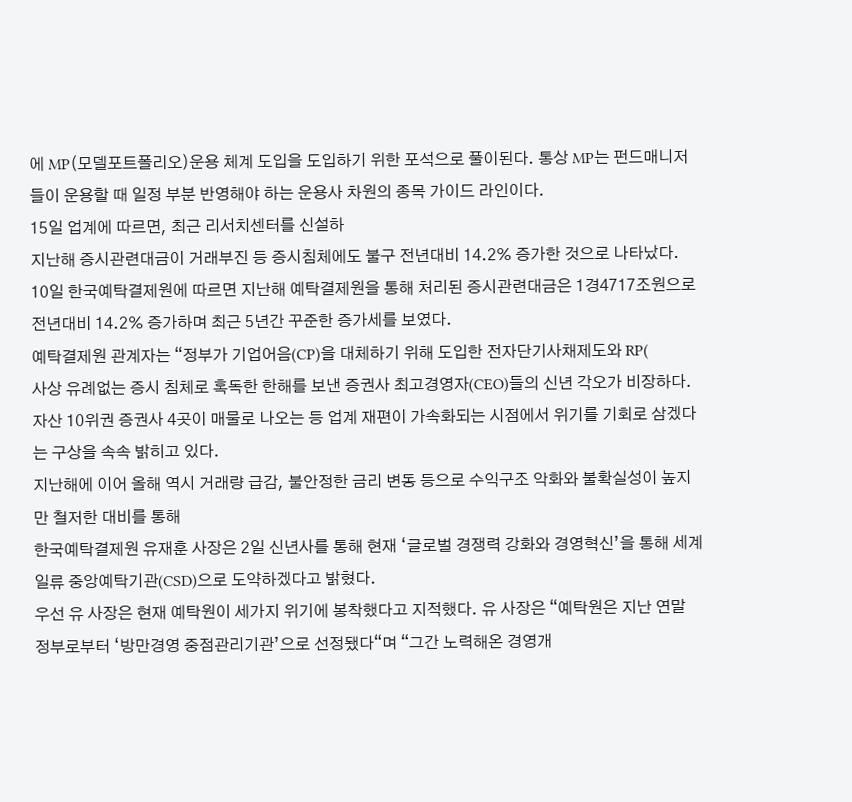에 MP(모델포트폴리오)운용 체계 도입을 도입하기 위한 포석으로 풀이된다. 통상 MP는 펀드매니저들이 운용할 때 일정 부분 반영해야 하는 운용사 차원의 종목 가이드 라인이다.
15일 업계에 따르면, 최근 리서치센터를 신설하
지난해 증시관련대금이 거래부진 등 증시침체에도 불구 전년대비 14.2% 증가한 것으로 나타났다.
10일 한국예탁결제원에 따르면 지난해 예탁결제원을 통해 처리된 증시관련대금은 1경4717조원으로 전년대비 14.2% 증가하며 최근 5년간 꾸준한 증가세를 보였다.
예탁결제원 관계자는 “정부가 기업어음(CP)을 대체하기 위해 도입한 전자단기사채제도와 RP(
사상 유례없는 증시 침체로 혹독한 한해를 보낸 증권사 최고경영자(CEO)들의 신년 각오가 비장하다.
자산 10위권 증권사 4곳이 매물로 나오는 등 업계 재편이 가속화되는 시점에서 위기를 기회로 삼겠다는 구상을 속속 밝히고 있다.
지난해에 이어 올해 역시 거래량 급감, 불안정한 금리 변동 등으로 수익구조 악화와 불확실성이 높지만 철저한 대비를 통해
한국예탁결제원 유재훈 사장은 2일 신년사를 통해 현재 ‘글로벌 경쟁력 강화와 경영혁신’을 통해 세계 일류 중앙예탁기관(CSD)으로 도약하겠다고 밝혔다.
우선 유 사장은 현재 예탁원이 세가지 위기에 봉착했다고 지적했다. 유 사장은 “예탁원은 지난 연말 정부로부터 ‘방만경영 중점관리기관’으로 선정됐다“며 “그간 노력해온 경영개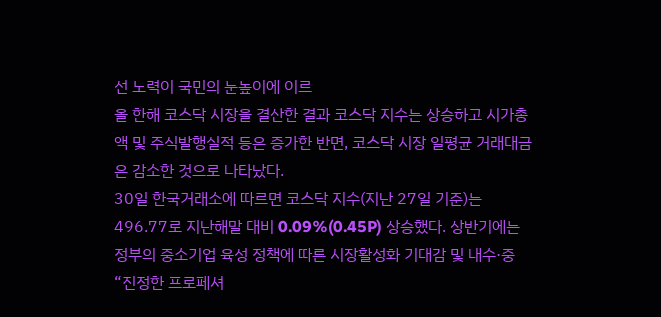선 노력이 국민의 눈높이에 이르
올 한해 코스닥 시장을 결산한 결과 코스닥 지수는 상승하고 시가총액 및 주식발행실적 등은 증가한 반면, 코스닥 시장 일평균 거래대금은 감소한 것으로 나타났다.
30일 한국거래소에 따르면 코스닥 지수(지난 27일 기준)는 496.77로 지난해말 대비 0.09%(0.45P) 상승했다. 상반기에는 정부의 중소기업 육성 정책에 따른 시장활성화 기대감 및 내수·중
“진정한 프로페셔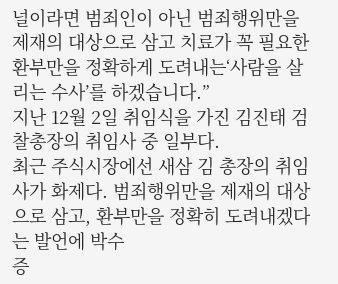널이라면 범죄인이 아닌 범죄행위만을 제재의 대상으로 삼고 치료가 꼭 필요한 환부만을 정확하게 도려내는‘사람을 살리는 수사’를 하겠습니다.”
지난 12월 2일 취임식을 가진 김진태 검찰총장의 취임사 중 일부다.
최근 주식시장에선 새삼 김 총장의 취임사가 화제다. 범죄행위만을 제재의 대상으로 삼고, 환부만을 정확히 도려내겠다는 발언에 박수
증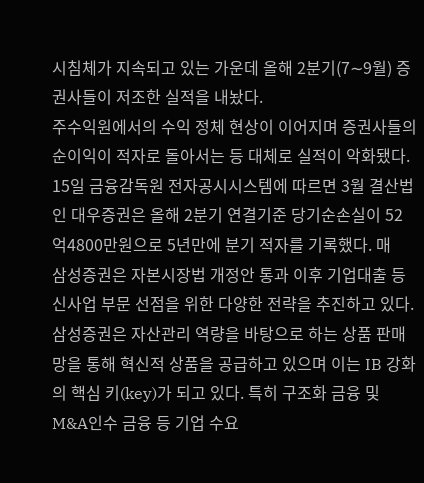시침체가 지속되고 있는 가운데 올해 2분기(7∼9월) 증권사들이 저조한 실적을 내놨다.
주수익원에서의 수익 정체 현상이 이어지며 증권사들의 순이익이 적자로 돌아서는 등 대체로 실적이 악화됐다.
15일 금융감독원 전자공시시스템에 따르면 3월 결산법인 대우증권은 올해 2분기 연결기준 당기순손실이 52억4800만원으로 5년만에 분기 적자를 기록했다. 매
삼성증권은 자본시장법 개정안 통과 이후 기업대출 등 신사업 부문 선점을 위한 다양한 전략을 추진하고 있다. 삼성증권은 자산관리 역량을 바탕으로 하는 상품 판매망을 통해 혁신적 상품을 공급하고 있으며 이는 IB 강화의 핵심 키(key)가 되고 있다. 특히 구조화 금융 및 M&A인수 금융 등 기업 수요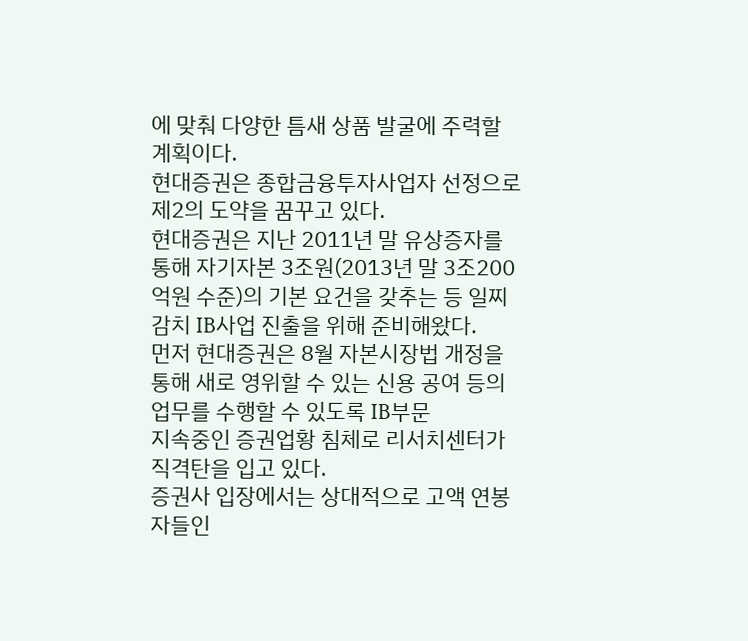에 맞춰 다양한 틈새 상품 발굴에 주력할 계획이다.
현대증권은 종합금융투자사업자 선정으로 제2의 도약을 꿈꾸고 있다.
현대증권은 지난 2011년 말 유상증자를 통해 자기자본 3조원(2013년 말 3조200억원 수준)의 기본 요건을 갖추는 등 일찌감치 IB사업 진출을 위해 준비해왔다.
먼저 현대증권은 8월 자본시장법 개정을 통해 새로 영위할 수 있는 신용 공여 등의 업무를 수행할 수 있도록 IB부문
지속중인 증권업황 침체로 리서치센터가 직격탄을 입고 있다.
증권사 입장에서는 상대적으로 고액 연봉자들인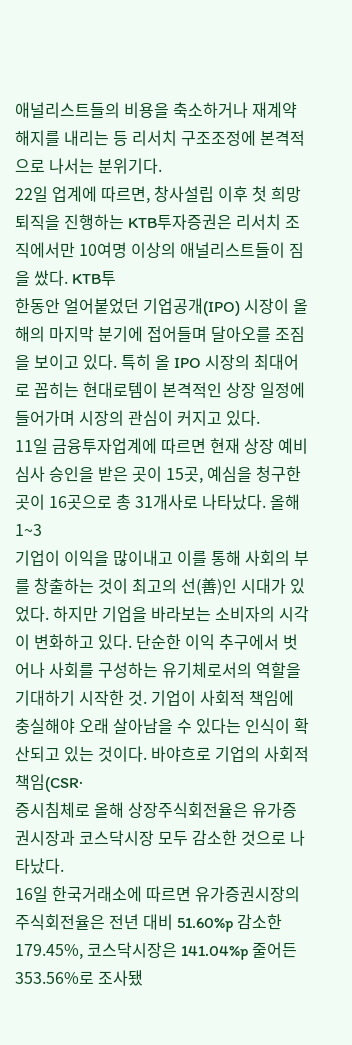애널리스트들의 비용을 축소하거나 재계약 해지를 내리는 등 리서치 구조조정에 본격적으로 나서는 분위기다.
22일 업계에 따르면, 창사설립 이후 첫 희망퇴직을 진행하는 KTB투자증권은 리서치 조직에서만 10여명 이상의 애널리스트들이 짐을 쌌다. KTB투
한동안 얼어붙었던 기업공개(IPO) 시장이 올해의 마지막 분기에 접어들며 달아오를 조짐을 보이고 있다. 특히 올 IPO 시장의 최대어로 꼽히는 현대로템이 본격적인 상장 일정에 들어가며 시장의 관심이 커지고 있다.
11일 금융투자업계에 따르면 현재 상장 예비심사 승인을 받은 곳이 15곳, 예심을 청구한 곳이 16곳으로 총 31개사로 나타났다. 올해 1~3
기업이 이익을 많이내고 이를 통해 사회의 부를 창출하는 것이 최고의 선(善)인 시대가 있었다. 하지만 기업을 바라보는 소비자의 시각이 변화하고 있다. 단순한 이익 추구에서 벗어나 사회를 구성하는 유기체로서의 역할을 기대하기 시작한 것. 기업이 사회적 책임에 충실해야 오래 살아남을 수 있다는 인식이 확산되고 있는 것이다. 바야흐로 기업의 사회적 책임(CSR·
증시침체로 올해 상장주식회전율은 유가증권시장과 코스닥시장 모두 감소한 것으로 나타났다.
16일 한국거래소에 따르면 유가증권시장의 주식회전율은 전년 대비 51.60%p 감소한 179.45%, 코스닥시장은 141.04%p 줄어든 353.56%로 조사됐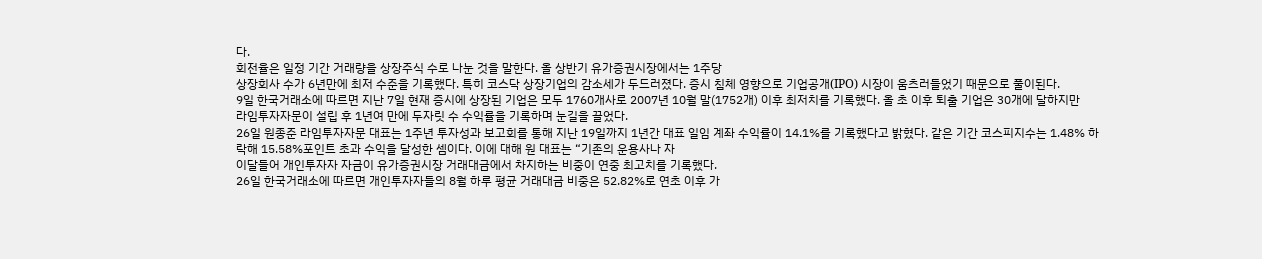다.
회전율은 일정 기간 거래량을 상장주식 수로 나눈 것을 말한다. 올 상반기 유가증권시장에서는 1주당
상장회사 수가 6년만에 최저 수준을 기록했다. 특히 코스닥 상장기업의 감소세가 두드러졌다. 증시 침체 영향으로 기업공개(IPO) 시장이 움츠러들었기 때문으로 풀이된다.
9일 한국거래소에 따르면 지난 7일 현재 증시에 상장된 기업은 모두 1760개사로 2007년 10월 말(1752개) 이후 최저치를 기록했다. 올 초 이후 퇴출 기업은 30개에 달하지만
라임투자자문이 설립 후 1년여 만에 두자릿 수 수익률을 기록하며 눈길을 끌었다.
26일 원종준 라임투자자문 대표는 1주년 투자성과 보고회를 통해 지난 19일까지 1년간 대표 일임 계좌 수익률이 14.1%를 기록했다고 밝혔다. 같은 기간 코스피지수는 1.48% 하락해 15.58%포인트 초과 수익을 달성한 셈이다. 이에 대해 원 대표는 “기존의 운용사나 자
이달들어 개인투자자 자금이 유가증권시장 거래대금에서 차지하는 비중이 연중 최고치를 기록했다.
26일 한국거래소에 따르면 개인투자자들의 8월 하루 평균 거래대금 비중은 52.82%로 연초 이후 가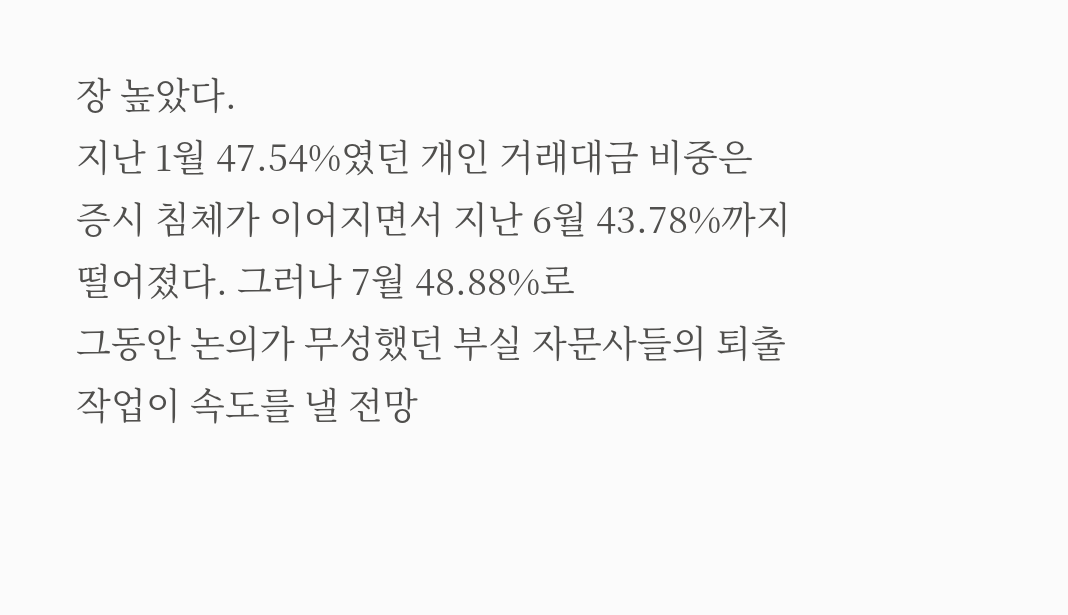장 높았다.
지난 1월 47.54%였던 개인 거래대금 비중은 증시 침체가 이어지면서 지난 6월 43.78%까지 떨어졌다. 그러나 7월 48.88%로
그동안 논의가 무성했던 부실 자문사들의 퇴출 작업이 속도를 낼 전망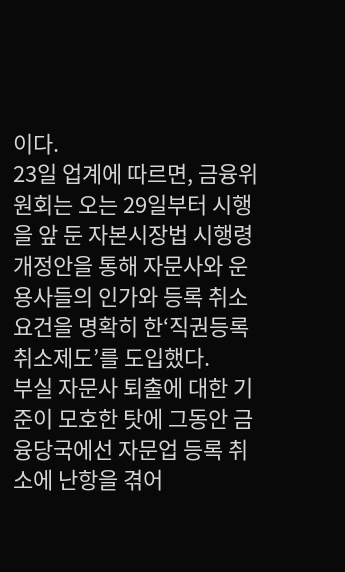이다.
23일 업계에 따르면, 금융위원회는 오는 29일부터 시행을 앞 둔 자본시장법 시행령 개정안을 통해 자문사와 운용사들의 인가와 등록 취소 요건을 명확히 한‘직권등록취소제도’를 도입했다.
부실 자문사 퇴출에 대한 기준이 모호한 탓에 그동안 금융당국에선 자문업 등록 취소에 난항을 겪어